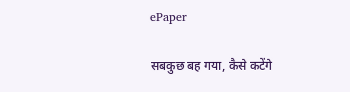ePaper

सबकुछ बह गया, कैसे कटेंगे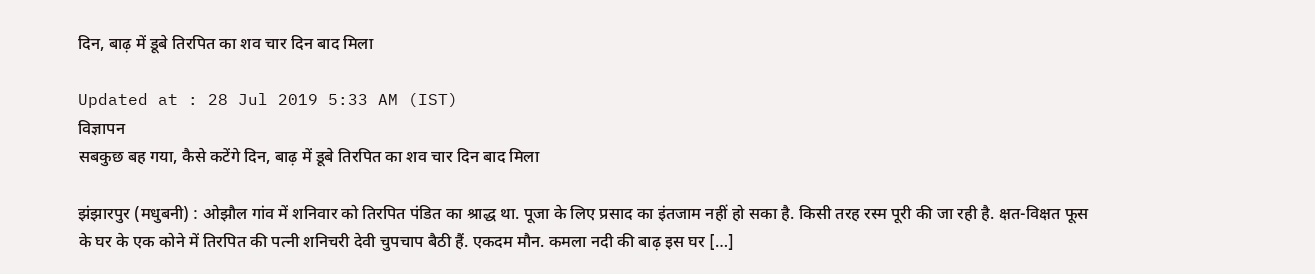दिन, बाढ़ में डूबे तिरपित का शव चार दिन बाद मिला

Updated at : 28 Jul 2019 5:33 AM (IST)
विज्ञापन
सबकुछ बह गया, कैसे कटेंगे दिन, बाढ़ में डूबे तिरपित का शव चार दिन बाद मिला

झंझारपुर (मधुबनी) : ओझौल गांव में शनिवार को तिरपित पंडित का श्राद्ध था. पूजा के लिए प्रसाद का इंतजाम नहीं हो सका है. किसी तरह रस्म पूरी की जा रही है. क्षत-विक्षत फूस के घर के एक कोने में तिरपित की पत्नी शनिचरी देवी चुपचाप बैठी हैं. एकदम मौन. कमला नदी की बाढ़ इस घर […]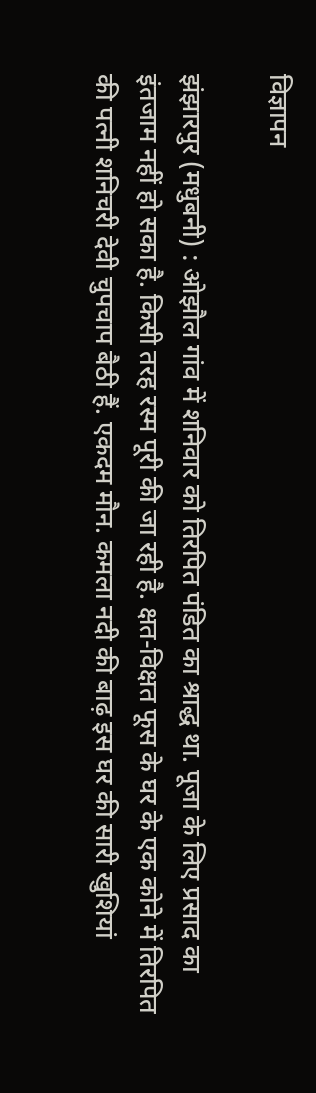विज्ञापन

झंझारपुर (मधुबनी) : ओझौल गांव में शनिवार को तिरपित पंडित का श्राद्ध था. पूजा के लिए प्रसाद का इंतजाम नहीं हो सका है. किसी तरह रस्म पूरी की जा रही है. क्षत-विक्षत फूस के घर के एक कोने में तिरपित की पत्नी शनिचरी देवी चुपचाप बैठी हैं. एकदम मौन. कमला नदी की बाढ़ इस घर की सारी खुशियां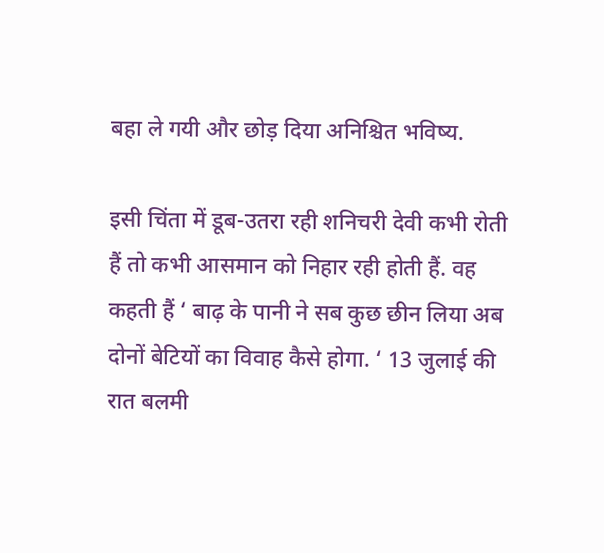बहा ले गयी और छोड़ दिया अनिश्चित भविष्य.

इसी चिंता में डूब-उतरा रही शनिचरी देवी कभी रोती हैं तो कभी आसमान को निहार रही होती हैं. वह कहती हैं ‘ बाढ़ के पानी ने सब कुछ छीन लिया अब दोनों बेटियों का विवाह कैसे होगा. ‘ 13 जुलाई की रात बलमी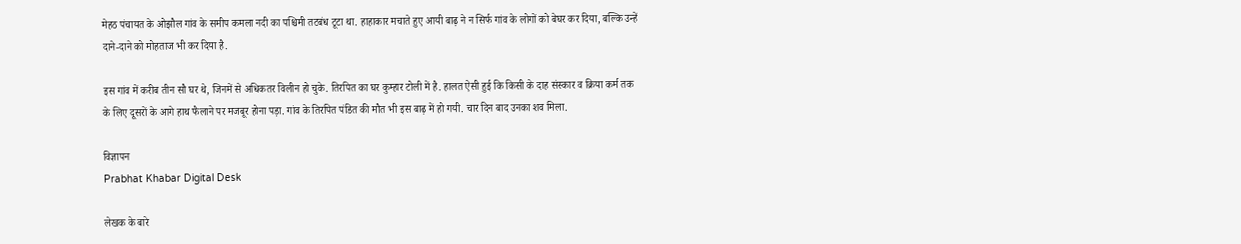मेहठ पंचायत के ओझौल गांव के समीप कमला नदी का पश्चिमी तटबंध टूटा था. हाहाकार मचाते हुए आयी बाढ़ ने न सिर्फ गांव के लोगों को बेघर कर दिया, बल्कि उन्हें दाने-दाने को मोहताज भी कर दिया है.

इस गांव में करीब तीन सौ घर थे, जिनमें से अधिकतर विलीन हो चुके. तिरपित का घर कुम्हार टोली में है. हालत ऐसी हुई कि किसी के दाह संस्कार व क्रिया कर्म तक के लिए दूसरों के आगे हाथ फैलाने पर मजबूर होना पड़ा. गांव के तिरपित पंडित की मौत भी इस बाढ़ में हो गयी. चार दिन बाद उनका शव मिला.

विज्ञापन
Prabhat Khabar Digital Desk

लेखक के बारे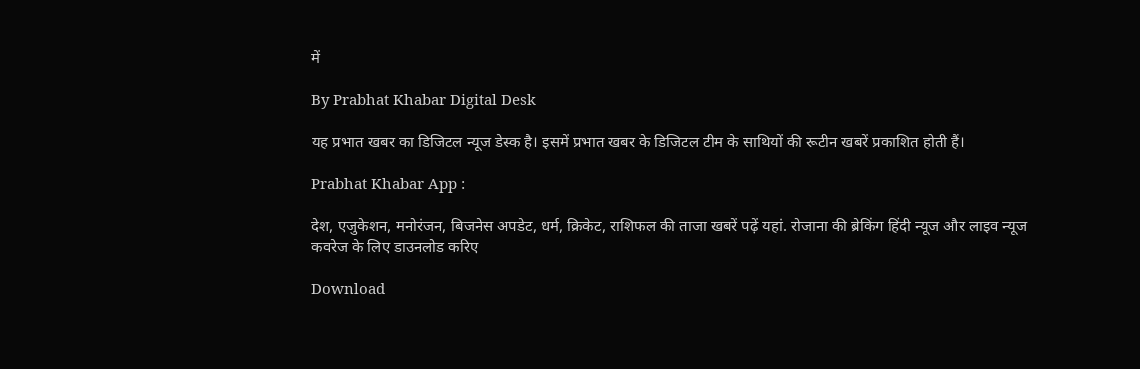में

By Prabhat Khabar Digital Desk

यह प्रभात खबर का डिजिटल न्यूज डेस्क है। इसमें प्रभात खबर के डिजिटल टीम के साथियों की रूटीन खबरें प्रकाशित होती हैं।

Prabhat Khabar App :

देश, एजुकेशन, मनोरंजन, बिजनेस अपडेट, धर्म, क्रिकेट, राशिफल की ताजा खबरें पढ़ें यहां. रोजाना की ब्रेकिंग हिंदी न्यूज और लाइव न्यूज कवरेज के लिए डाउनलोड करिए

Download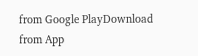from Google PlayDownload from App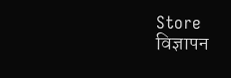Store
विज्ञापन